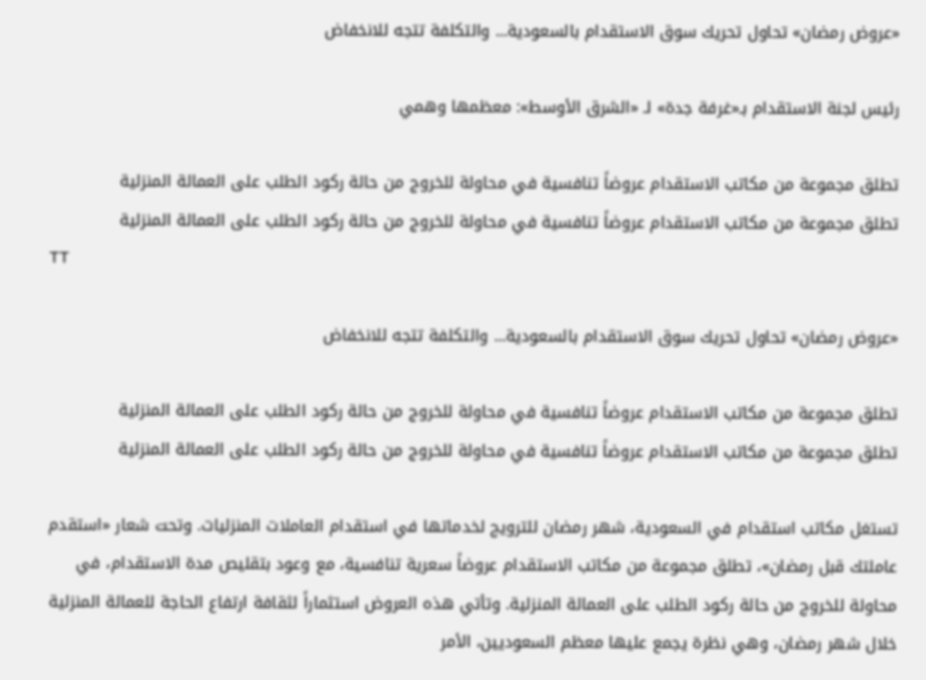«عروض رمضان» تحاول تحريك سوق الاستقدام بالسعودية... والتكلفة تتجه للانخفاض

رئيس لجنة الاستقدام بـ«غرفة جدة» لـ «الشرق الأوسط»: معظمها وهمي

تطلق مجموعة من مكاتب الاستقدام عروضاً تنافسية في محاولة للخروج من حالة ركود الطلب على العمالة المنزلية
تطلق مجموعة من مكاتب الاستقدام عروضاً تنافسية في محاولة للخروج من حالة ركود الطلب على العمالة المنزلية
TT

«عروض رمضان» تحاول تحريك سوق الاستقدام بالسعودية... والتكلفة تتجه للانخفاض

تطلق مجموعة من مكاتب الاستقدام عروضاً تنافسية في محاولة للخروج من حالة ركود الطلب على العمالة المنزلية
تطلق مجموعة من مكاتب الاستقدام عروضاً تنافسية في محاولة للخروج من حالة ركود الطلب على العمالة المنزلية

تستغل مكاتب استقدام في السعودية، شهر رمضان للترويج لخدماتها في استقدام العاملات المنزليات. وتحت شعار «استقدم عاملتك قبل رمضان»، تطلق مجموعة من مكاتب الاستقدام عروضاً سعرية تنافسية، مع وعود بتقليص مدة الاستقدام، في محاولة للخروج من حالة ركود الطلب على العمالة المنزلية. وتأتي هذه العروض استثماراً لثقافة ارتفاع الحاجة للعمالة المنزلية خلال شهر رمضان، وهي نظرة يجمع عليها معظم السعوديين، الأمر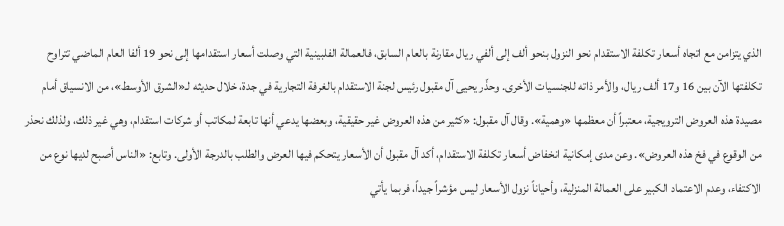الذي يتزامن مع اتجاه أسعار تكلفة الاستقدام نحو النزول بنحو ألف إلى ألفي ريال مقارنة بالعام السابق، فالعمالة الفلبينية التي وصلت أسعار استقدامها إلى نحو 19 ألفا العام الماضي تتراوح تكلفتها الآن بين 16 و17 ألف ريال، والأمر ذاته للجنسيات الأخرى. وحذّر يحيى آل مقبول رئيس لجنة الاستقدام بالغرفة التجارية في جدة، خلال حديثه لـ«الشرق الأوسط»، من الانسياق أمام مصيدة هذه العروض الترويجية، معتبراً أن معظمها «وهمية». وقال آل مقبول: «كثير من هذه العروض غير حقيقية، وبعضها يدعي أنها تابعة لمكاتب أو شركات استقدام، وهي غير ذلك، ولذلك نحذر من الوقوع في فخ هذه العروض». وعن مدى إمكانية انخفاض أسعار تكلفة الاستقدام، أكد آل مقبول أن الأسعار يتحكم فيها العرض والطلب بالدرجة الأولى. وتابع: «الناس أصبح لديها نوع من الاكتفاء، وعدم الاعتماد الكبير على العمالة المنزلية، وأحياناً نزول الأسعار ليس مؤشراً جيداً، فربما يأتي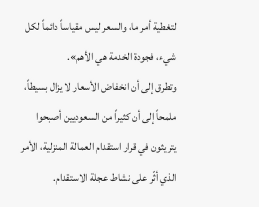لتغطية أمر ما، والسعر ليس مقياساً دائماً لكل شيء، فجودة الخدمة هي الأهم».
وتطرق إلى أن انخفاض الأسعار لا يزال بسيطاً، ملمحاً إلى أن كثيراً من السعوديين أصبحوا يتريثون في قرار استقدام العمالة المنزلية، الأمر الذي أثّر على نشاط عجلة الاستقدام.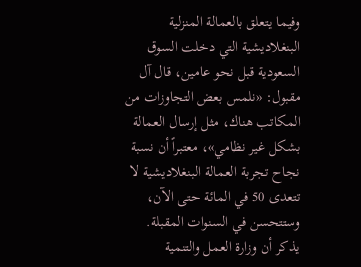وفيما يتعلق بالعمالة المنزلية البنغلاديشية التي دخلت السوق السعودية قبل نحو عامين، قال آل مقبول: «نلمس بعض التجاوزات من المكاتب هناك، مثل إرسال العمالة بشكل غير نظامي»، معتبراً أن نسبة نجاح تجربة العمالة البنغلاديشية لا تتعدى 50 في المائة حتى الآن، وستتحسن في السنوات المقبلة.
يذكر أن وزارة العمل والتنمية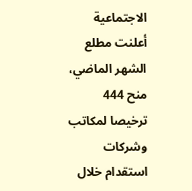الاجتماعية أعلنت مطلع الشهر الماضي، منح 444 ترخيصا لمكاتب وشركات استقدام خلال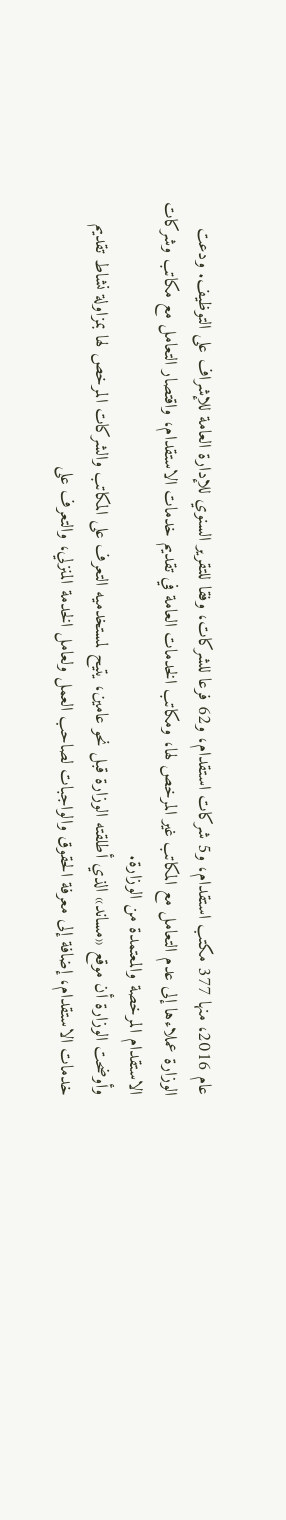عام 2016، منها 377 مكتب استقدام، و5 شركات استقدام، و62 فرعا للشركات، وفقا للتقرير السنوي للإدارة العامة للإشراف على التوظيف. ودعت الوزارة عملاءها إلى عدم التعامل مع المكاتب غير المرخص لها، ومكاتب الخدمات العامة في تقديم خدمات الاستقدام، واقتصار التعامل مع مكاتب وشركات الاستقدام المرخصة والمعتمدة من الوزارة.
وأوضحت الوزارة أن موقع «مساند» الذي أطلقته الوزارة قبل نحو عامين، يتيح لمستخدميه التعرف على المكاتب والشركات المرخص لها بمزاولة نشاط تقديم خدمات الاستقدام، إضافة إلى معرفة الحقوق والواجبات لصاحب العمل ولعامل الخدمة المنزلي، والتعرف على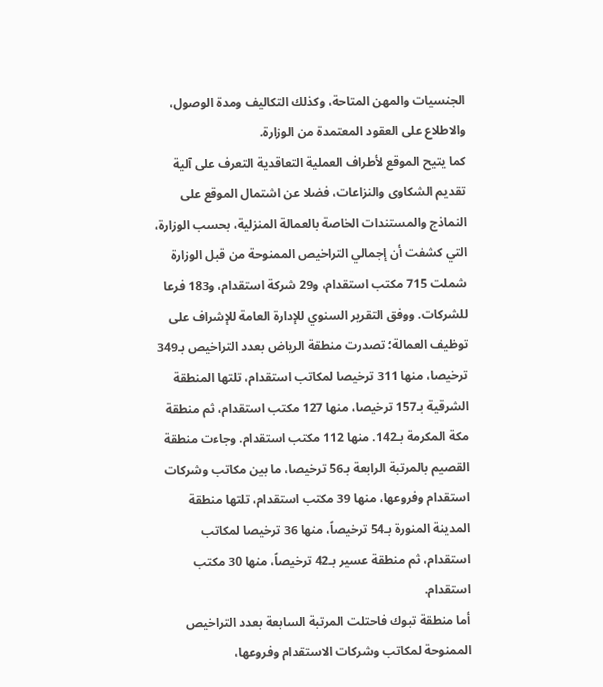الجنسيات والمهن المتاحة، وكذلك التكاليف ومدة الوصول، والاطلاع على العقود المعتمدة من الوزارة.
كما يتيح الموقع لأطراف العملية التعاقدية التعرف على آلية تقديم الشكاوى والنزاعات، فضلا عن اشتمال الموقع على النماذج والمستندات الخاصة بالعمالة المنزلية، بحسب الوزارة، التي كشفت أن إجمالي التراخيص الممنوحة من قبل الوزارة شملت 715 مكتب استقدام، و29 شركة استقدام، و183 فرعا للشركات. ووفق التقرير السنوي للإدارة العامة للإشراف على توظيف العمالة؛ تصدرت منطقة الرياض بعدد التراخيص بـ349 ترخيصا، منها 311 ترخيصا لمكاتب استقدام، تلتها المنطقة الشرقية بـ157 ترخيصا، منها 127 مكتب استقدام، ثم منطقة مكة المكرمة بـ142. منها 112 مكتب استقدام. وجاءت منطقة القصيم بالمرتبة الرابعة بـ56 ترخيصا، ما بين مكاتب وشركات استقدام وفروعها، منها 39 مكتب استقدام، تلتها منطقة المدينة المنورة بـ54 ترخيصاً، منها 36 ترخيصا لمكاتب استقدام، ثم منطقة عسير بـ42 ترخيصاً، منها 30 مكتب استقدام.
أما منطقة تبوك فاحتلت المرتبة السابعة بعدد التراخيص الممنوحة لمكاتب وشركات الاستقدام وفروعها،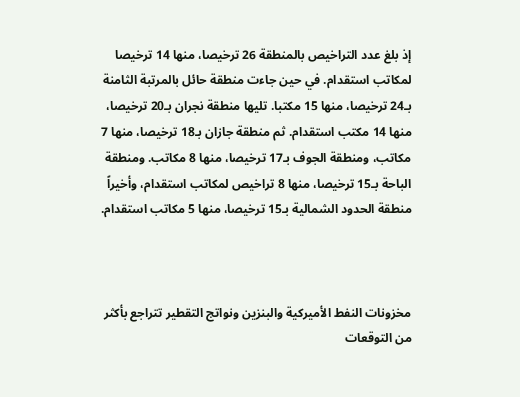إذ بلغ عدد التراخيص بالمنطقة 26 ترخيصا، منها 14 ترخيصا لمكاتب استقدام. في حين جاءت منطقة حائل بالمرتبة الثامنة بـ24 ترخيصا، منها 15 مكتبا. تليها منطقة نجران بـ20 ترخيصا، منها 14 مكتب استقدام. ثم منطقة جازان بـ18 ترخيصا، منها 7 مكاتب، ومنطقة الجوف بـ17 ترخيصا، منها 8 مكاتب. ومنطقة الباحة بـ15 ترخيصا، منها 8 تراخيص لمكاتب استقدام، وأخيراً منطقة الحدود الشمالية بـ15 ترخيصا، منها 5 مكاتب استقدام.



مخزونات النفط الأميركية والبنزين ونواتج التقطير تتراجع بأكثر من التوقعات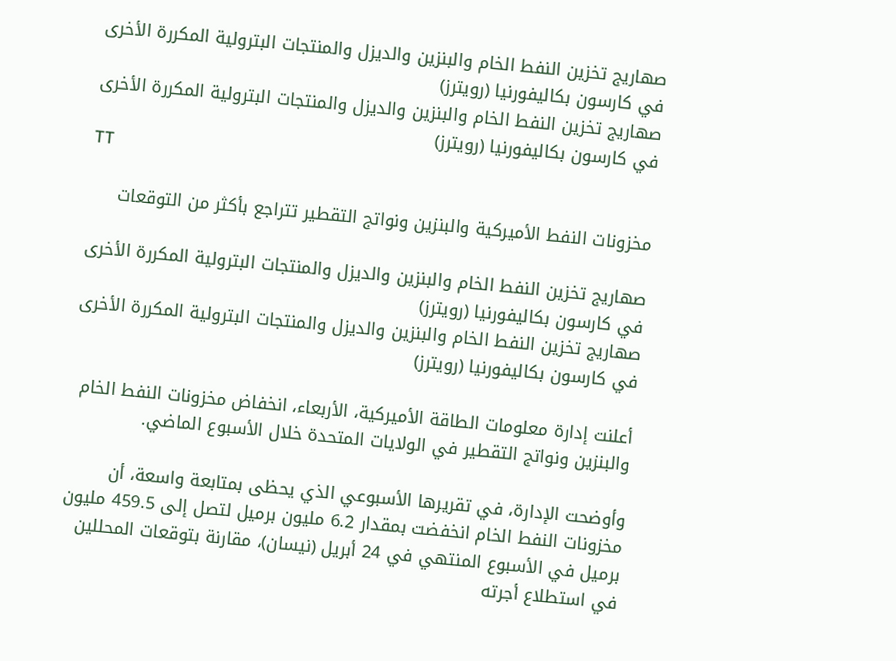صهاريج تخزين النفط الخام والبنزين والديزل والمنتجات البترولية المكررة الأخرى في كارسون بكاليفورنيا (رويترز)
صهاريج تخزين النفط الخام والبنزين والديزل والمنتجات البترولية المكررة الأخرى في كارسون بكاليفورنيا (رويترز)
TT

مخزونات النفط الأميركية والبنزين ونواتج التقطير تتراجع بأكثر من التوقعات

صهاريج تخزين النفط الخام والبنزين والديزل والمنتجات البترولية المكررة الأخرى في كارسون بكاليفورنيا (رويترز)
صهاريج تخزين النفط الخام والبنزين والديزل والمنتجات البترولية المكررة الأخرى في كارسون بكاليفورنيا (رويترز)

أعلنت إدارة معلومات الطاقة الأميركية، الأربعاء، انخفاض مخزونات النفط الخام والبنزين ونواتج التقطير في الولايات المتحدة خلال الأسبوع الماضي.

وأوضحت الإدارة، في تقريرها الأسبوعي الذي يحظى بمتابعة واسعة، أن مخزونات النفط الخام انخفضت بمقدار 6.2 مليون برميل لتصل إلى 459.5 مليون برميل في الأسبوع المنتهي في 24 أبريل (نيسان)، مقارنة بتوقعات المحللين في استطلاع أجرته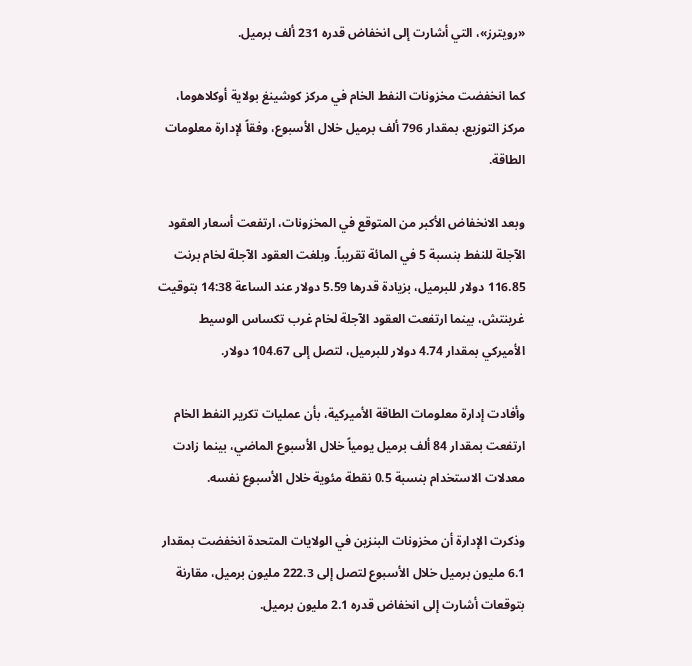«رويترز»، التي أشارت إلى انخفاض قدره 231 ألف برميل.

كما انخفضت مخزونات النفط الخام في مركز كوشينغ بولاية أوكلاهوما، مركز التوزيع، بمقدار 796 ألف برميل خلال الأسبوع، وفقاً لإدارة معلومات الطاقة.

وبعد الانخفاض الأكبر من المتوقع في المخزونات، ارتفعت أسعار العقود الآجلة للنفط بنسبة 5 في المائة تقريباً. وبلغت العقود الآجلة لخام برنت 116.85 دولار للبرميل، بزيادة قدرها 5.59 دولار عند الساعة 14:38 بتوقيت غرينتش، بينما ارتفعت العقود الآجلة لخام غرب تكساس الوسيط الأميركي بمقدار 4.74 دولار للبرميل، لتصل إلى 104.67 دولار.

وأفادت إدارة معلومات الطاقة الأميركية، بأن عمليات تكرير النفط الخام ارتفعت بمقدار 84 ألف برميل يومياً خلال الأسبوع الماضي، بينما زادت معدلات الاستخدام بنسبة 0.5 نقطة مئوية خلال الأسبوع نفسه.

وذكرت الإدارة أن مخزونات البنزين في الولايات المتحدة انخفضت بمقدار 6.1 مليون برميل خلال الأسبوع لتصل إلى 222.3 مليون برميل، مقارنة بتوقعات أشارت إلى انخفاض قدره 2.1 مليون برميل.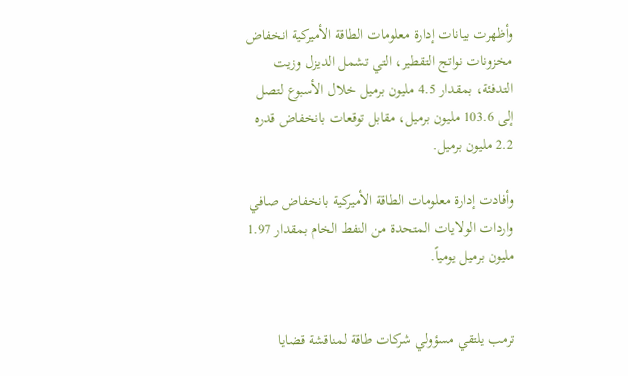وأظهرت بيانات إدارة معلومات الطاقة الأميركية انخفاض مخزونات نواتج التقطير، التي تشمل الديزل وزيت التدفئة، بمقدار 4.5 مليون برميل خلال الأسبوع لتصل إلى 103.6 مليون برميل، مقابل توقعات بانخفاض قدره 2.2 مليون برميل.

وأفادت إدارة معلومات الطاقة الأميركية بانخفاض صافي واردات الولايات المتحدة من النفط الخام بمقدار 1.97 مليون برميل يومياً.


ترمب يلتقي مسؤولي شركات طاقة لمناقشة قضايا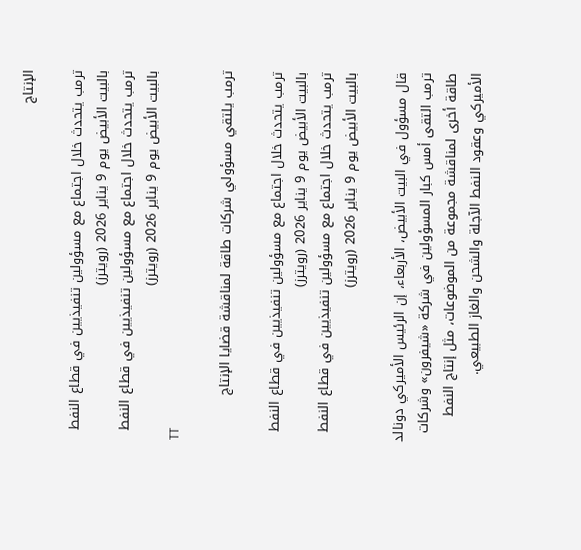الإنتاج

ترمب يتحدث خلال اجتماع مع مسؤولين تنفيذيين في قطاع النفط بالبيت الأبيض يوم 9 يناير 2026 (رويترز)
ترمب يتحدث خلال اجتماع مع مسؤولين تنفيذيين في قطاع النفط بالبيت الأبيض يوم 9 يناير 2026 (رويترز)
TT

ترمب يلتقي مسؤولي شركات طاقة لمناقشة قضايا الإنتاج

ترمب يتحدث خلال اجتماع مع مسؤولين تنفيذيين في قطاع النفط بالبيت الأبيض يوم 9 يناير 2026 (رويترز)
ترمب يتحدث خلال اجتماع مع مسؤولين تنفيذيين في قطاع النفط بالبيت الأبيض يوم 9 يناير 2026 (رويترز)

قال مسؤول في البيت الأبيض، الأربعاء، إن الرئيس الأميركي دونالد ترمب التقى أمس كبار المسؤولين في شركة «شيفرون» وشركات طاقة أخرى لمناقشة مجموعة من الموضوعات، مثل إنتاج النفط الأميركي وعقود النفط الآجلة والشحن والغاز الطبيعي.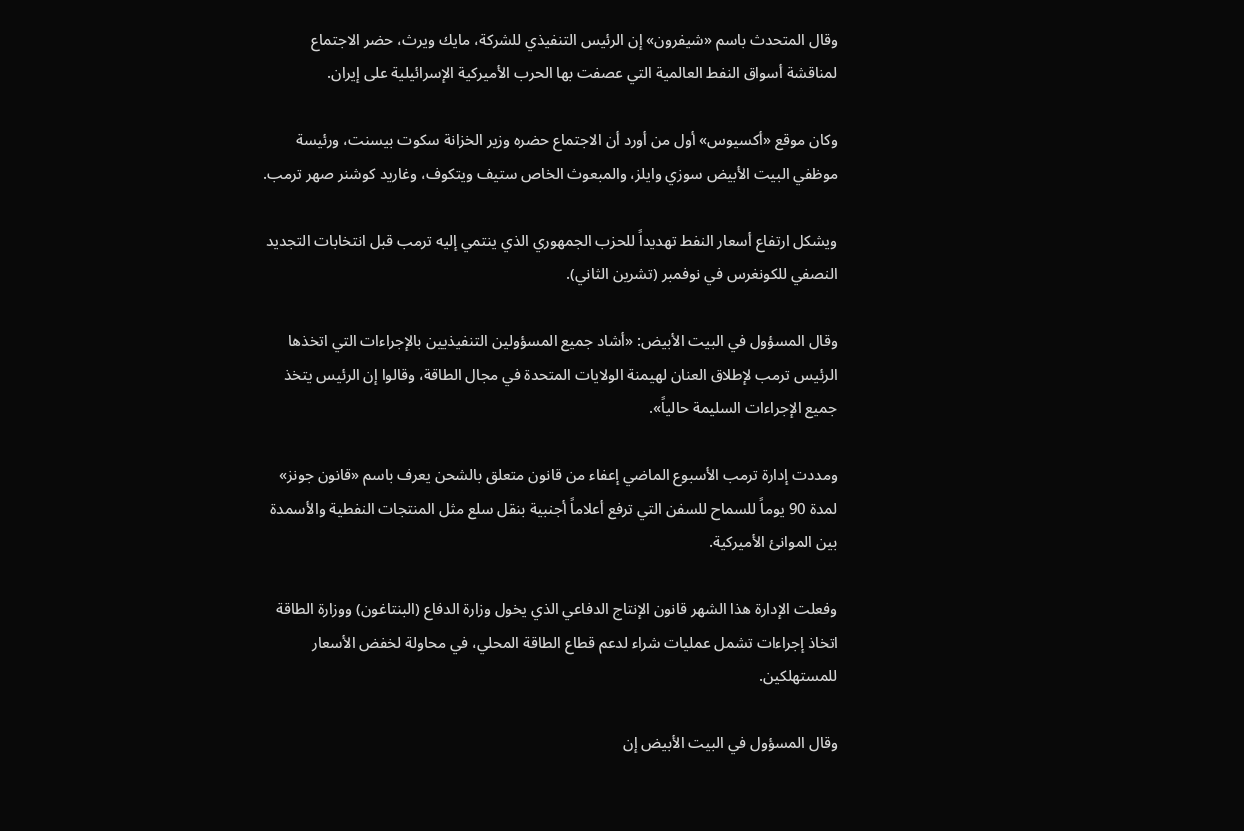وقال المتحدث باسم «شيفرون» إن الرئيس التنفيذي للشركة، مايك ويرث، حضر الاجتماع لمناقشة أسواق النفط العالمية التي عصفت بها الحرب الأميركية الإسرائيلية على إيران.

وكان موقع «أكسيوس» أول من أورد أن الاجتماع حضره وزير الخزانة سكوت بيسنت، ورئيسة موظفي البيت الأبيض سوزي وايلز، والمبعوث الخاص ستيف ويتكوف، وغاريد كوشنر صهر ترمب.

ويشكل ارتفاع أسعار النفط تهديداً للحزب الجمهوري الذي ينتمي إليه ترمب قبل انتخابات التجديد النصفي للكونغرس في نوفمبر (تشرين الثاني).

وقال المسؤول في البيت الأبيض: «أشاد جميع المسؤولين التنفيذيين بالإجراءات التي اتخذها الرئيس ترمب لإطلاق العنان لهيمنة الولايات المتحدة في مجال الطاقة، وقالوا إن الرئيس يتخذ جميع الإجراءات السليمة حالياً».

ومددت إدارة ترمب الأسبوع الماضي إعفاء من قانون متعلق بالشحن يعرف باسم «قانون جونز» لمدة 90 يوماً للسماح للسفن التي ترفع أعلاماً أجنبية بنقل سلع مثل المنتجات النفطية والأسمدة بين الموانئ الأميركية.

وفعلت الإدارة هذا الشهر قانون الإنتاج الدفاعي الذي يخول وزارة الدفاع (البنتاغون) ووزارة الطاقة اتخاذ إجراءات تشمل عمليات شراء لدعم قطاع الطاقة المحلي، في محاولة لخفض الأسعار للمستهلكين.

وقال المسؤول في البيت الأبيض إن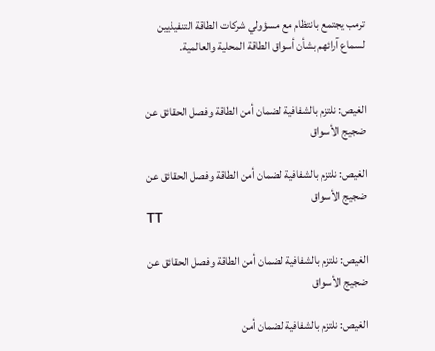ترمب يجتمع بانتظام مع مسؤولي شركات الطاقة التنفيذيين لسماع آرائهم بشأن أسواق الطاقة المحلية والعالمية.


الغيص: نلتزم بالشفافية لضمان أمن الطاقة وفصل الحقائق عن ضجيج الأسواق

الغيص: نلتزم بالشفافية لضمان أمن الطاقة وفصل الحقائق عن ضجيج الأسواق
TT

الغيص: نلتزم بالشفافية لضمان أمن الطاقة وفصل الحقائق عن ضجيج الأسواق

الغيص: نلتزم بالشفافية لضمان أمن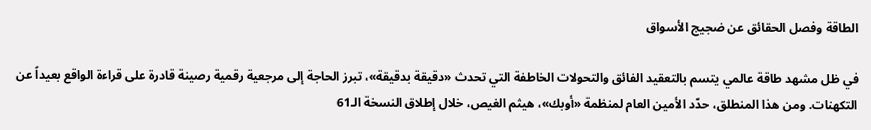الطاقة وفصل الحقائق عن ضجيج الأسواق

في ظل مشهد طاقة عالمي يتسم بالتعقيد الفائق والتحولات الخاطفة التي تحدث «دقيقة بدقيقة»، تبرز الحاجة إلى مرجعية رقمية رصينة قادرة على قراءة الواقع بعيداً عن التكهنات. ومن هذا المنطلق، حدّد الأمين العام لمنظمة «أوبك»، هيثم الغيص، خلال إطلاق النسخة الـ61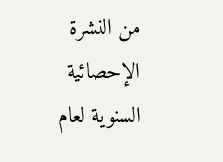من النشرة الإحصائية السنوية لعام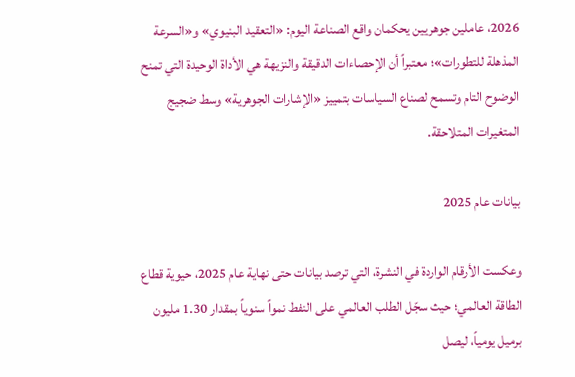2026، عاملين جوهريين يحكمان واقع الصناعة اليوم: «التعقيد البنيوي» و«السرعة المذهلة للتطورات»؛ معتبراً أن الإحصاءات الدقيقة والنزيهة هي الأداة الوحيدة التي تمنح الوضوح التام وتسمح لصناع السياسات بتمييز «الإشارات الجوهرية» وسط ضجيج المتغيرات المتلاحقة.

بيانات عام 2025

وعكست الأرقام الواردة في النشرة، التي ترصد بيانات حتى نهاية عام 2025، حيوية قطاع الطاقة العالمي؛ حيث سجّل الطلب العالمي على النفط نمواً سنوياً بمقدار 1.30 مليون برميل يومياً، ليصل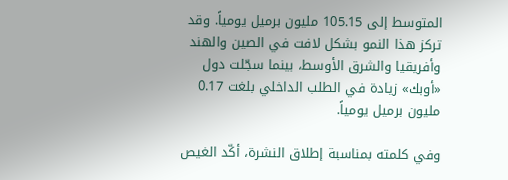المتوسط إلى 105.15 مليون برميل يومياً. وقد تركز هذا النمو بشكل لافت في الصين والهند وأفريقيا والشرق الأوسط، بينما سجّلت دول «أوبك» زيادة في الطلب الداخلي بلغت 0.17 مليون برميل يومياً.

وفي كلمته بمناسبة إطلاق النشرة، أكّد الغيص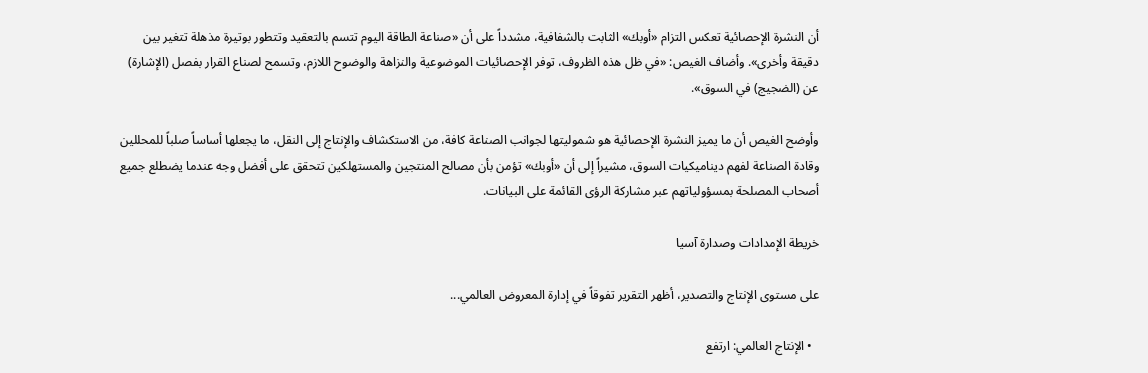أن النشرة الإحصائية تعكس التزام «أوبك» الثابت بالشفافية، مشدداً على أن «صناعة الطاقة اليوم تتسم بالتعقيد وتتطور بوتيرة مذهلة تتغير بين دقيقة وأخرى». وأضاف الغيص: «في ظل هذه الظروف، توفر الإحصائيات الموضوعية والنزاهة والوضوح اللازم، وتسمح لصناع القرار بفصل (الإشارة) عن (الضجيج) في السوق».

وأوضح الغيص أن ما يميز النشرة الإحصائية هو شموليتها لجوانب الصناعة كافة، من الاستكشاف والإنتاج إلى النقل، ما يجعلها أساساً صلباً للمحللين وقادة الصناعة لفهم ديناميكيات السوق، مشيراً إلى أن «أوبك» تؤمن بأن مصالح المنتجين والمستهلكين تتحقق على أفضل وجه عندما يضطلع جميع أصحاب المصلحة بمسؤولياتهم عبر مشاركة الرؤى القائمة على البيانات.

خريطة الإمدادات وصدارة آسيا

على مستوى الإنتاج والتصدير، أظهر التقرير تفوقاً في إدارة المعروض العالمي...

  • الإنتاج العالمي: ارتفع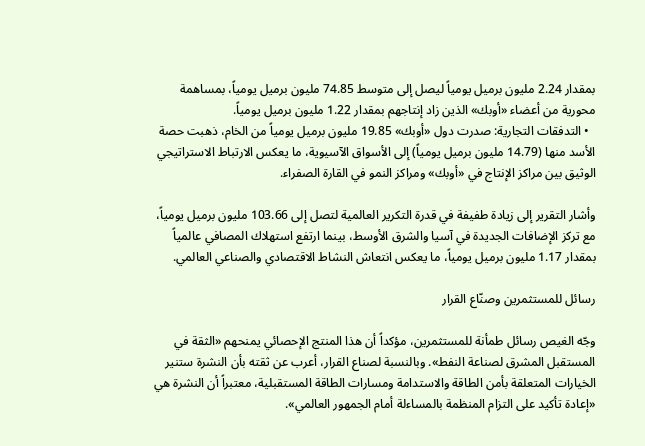بمقدار 2.24 مليون برميل يومياً ليصل إلى متوسط 74.85 مليون برميل يومياً، بمساهمة محورية من أعضاء «أوبك» الذين زاد إنتاجهم بمقدار 1.22 مليون برميل يومياً.
  • التدفقات التجارية: صدرت دول «أوبك» 19.85 مليون برميل يومياً من الخام، ذهبت حصة الأسد منها (14.79 مليون برميل يومياً) إلى الأسواق الآسيوية، ما يعكس الارتباط الاستراتيجي الوثيق بين مراكز الإنتاج في «أوبك» ومراكز النمو في القارة الصفراء.

وأشار التقرير إلى زيادة طفيفة في قدرة التكرير العالمية لتصل إلى 103.66 مليون برميل يومياً، مع تركز الإضافات الجديدة في آسيا والشرق الأوسط، بينما ارتفع استهلاك المصافي عالمياً بمقدار 1.17 مليون برميل يومياً، ما يعكس انتعاش النشاط الاقتصادي والصناعي العالمي.

رسائل للمستثمرين وصنّاع القرار

وجّه الغيص رسائل طمأنة للمستثمرين، مؤكداً أن هذا المنتج الإحصائي يمنحهم «الثقة في المستقبل المشرق لصناعة النفط». وبالنسبة لصناع القرار، أعرب عن ثقته بأن النشرة ستنير الخيارات المتعلقة بأمن الطاقة والاستدامة ومسارات الطاقة المستقبلية، معتبراً أن النشرة هي «إعادة تأكيد على التزام المنظمة بالمساءلة أمام الجمهور العالمي».